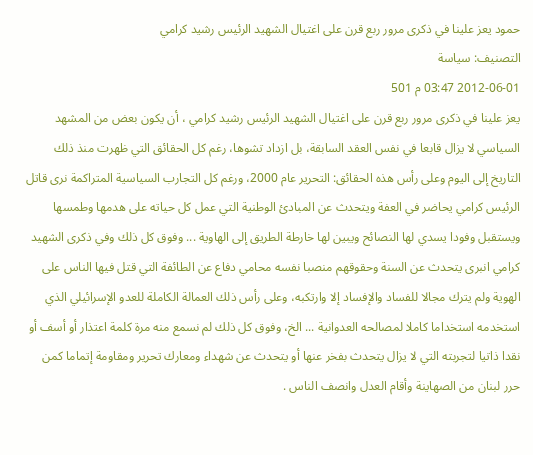حمود يعز علينا في ذكرى مرور ربع قرن على اغتيال الشهيد الرئيس رشيد كرامي
التصنيف: سياسة
2012-06-01 03:47 م 501
يعز علينا في ذكرى مرور ربع قرن على اغتيال الشهيد الرئيس رشيد كرامي ، أن يكون بعض من المشهد السياسي لا يزال قابعا في نفس العقد السابقة، بل ازداد تشوها، رغم كل الحقائق التي ظهرت منذ ذلك التاريخ إلى اليوم وعلى رأس هذه الحقائق: التحرير عام 2000، ورغم كل التجارب السياسية المتراكمة نرى قاتل الرئيس كرامي يحاضر في العفة ويتحدث عن المبادئ الوطنية التي عمل كل حياته على هدمها وطمسها ويستقبل وفودا يسدي لها النصائح ويبين لها خارطة الطريق إلى الهاوية ... وفوق كل ذلك وفي ذكرى الشهيد كرامي انبرى يتحدث عن السنة وحقوقهم منصبا نفسه محامي دفاع عن الطائفة التي قتل فيها الناس على الهوية ولم يترك مجالا للفساد والإفساد إلا وارتكبه، وعلى رأس ذلك العمالة الكاملة للعدو الإسرائيلي الذي استخدمه استخداما كاملا لمصالحه العدوانية ... الخ، وفوق كل ذلك لم نسمع منه مرة كلمة اعتذار أو أسف أو نقدا ذاتيا لتجربته التي لا يزال يتحدث بفخر عنها أو يتحدث عن شهداء ومعارك تحرير ومقاومة إتماما كمن حرر لبنان من الصهاينة وأقام العدل وانصف الناس .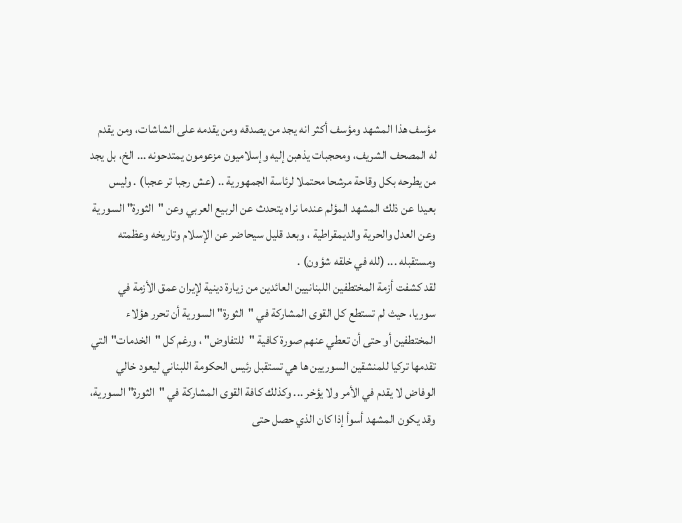مؤسف هذا المشهد ومؤسف أكثر انه يجد من يصدقه ومن يقدمه على الشاشات، ومن يقدم له المصحف الشريف، ومحجبات يذهبن إليه وإسلاميون مزعومون يمتدحونه ... الخ، بل يجد من يطرحه بكل وقاحة مرشحا محتملا لرئاسة الجمهورية .. (عش رجبا تر عجبا) . وليس بعيدا عن ذلك المشهد المؤلم عندما نراه يتحدث عن الربيع العربي وعن "الثورة" السورية وعن العدل والحرية والديمقراطية ، وبعد قليل سيحاضر عن الإسلام وتاريخه وعظمته ومستقبله ... (لله في خلقه شؤون) .
لقد كشفت أزمة المختطفين اللبنانيين العائدين من زيارة دينية لإيران عمق الأزمة في سوريا، حيث لم تستطع كل القوى المشاركة في "الثورة" السورية أن تحرر هؤلاء المختطفين أو حتى أن تعطي عنهم صورة كافية "للتفاوض" ، ورغم كل "الخدمات" التي تقدمها تركيا للمنشقين السوريين ها هي تستقبل رئيس الحكومة اللبناني ليعود خالي الوفاض لا يقدم في الأمر ولا يؤخر ... وكذلك كافة القوى المشاركة في "الثورة" السورية، وقد يكون المشهد أسوأ إذا كان الذي حصل حتى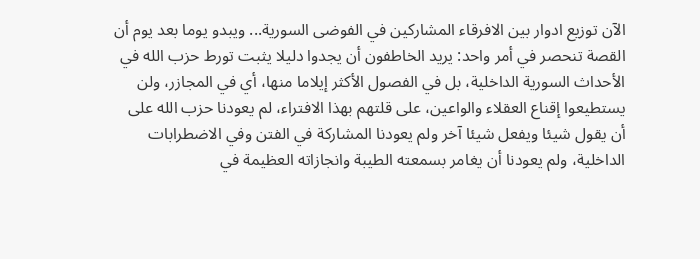الآن توزيع ادوار بين الافرقاء المشاركين في الفوضى السورية... ويبدو يوما بعد يوم أن القصة تنحصر في أمر واحد: يريد الخاطفون أن يجدوا دليلا يثبت تورط حزب الله في الأحداث السورية الداخلية، بل في الفصول الأكثر إيلاما منها، أي في المجازر، ولن يستطيعوا إقناع العقلاء والواعين، على قلتهم بهذا الافتراء، لم يعودنا حزب الله على أن يقول شيئا ويفعل شيئا آخر ولم يعودنا المشاركة في الفتن وفي الاضطرابات الداخلية، ولم يعودنا أن يغامر بسمعته الطيبة وانجازاته العظيمة في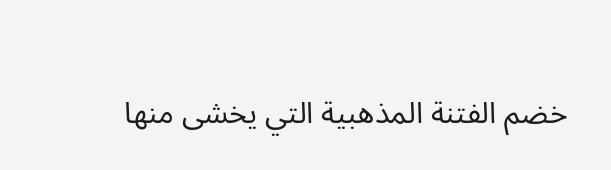خضم الفتنة المذهبية التي يخشى منها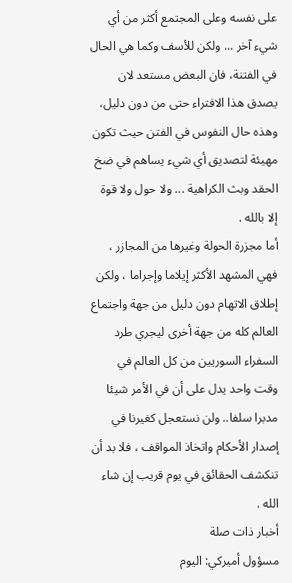على نفسه وعلى المجتمع أكثر من أي شيء آخر ... ولكن للأسف وكما هي الحال في الفتنة، فان البعض مستعد لان يصدق هذا الافتراء حتى من دون دليل، وهذه حال النفوس في الفتن حيث تكون مهيئة لتصديق أي شيء يساهم في ضخ الحقد وبث الكراهية ... ولا حول ولا قوة إلا بالله .
أما مجزرة الحولة وغيرها من المجازر ، فهي المشهد الأكثر إيلاما وإجراما ، ولكن إطلاق الاتهام دون دليل من جهة واجتماع العالم كله من جهة أخرى ليجري طرد السفراء السوريين من كل العالم في وقت واحد يدل على أن في الأمر شيئا مدبرا سلفا.. ولن نستعجل كغيرنا في إصدار الأحكام واتخاذ المواقف ، فلا بد أن تنكشف الحقائق في يوم قريب إن شاء الله .
أخبار ذات صلة
مسؤول أميركي: اليوم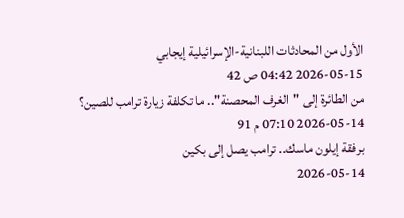الأول من المحادثات اللبنانية-الإسرائيلية إيجابي
2026-05-15 04:42 ص 42
من الطائرة إلى "الغرف المحصنة".. ما تكلفة زيارة ترامب للصين؟
2026-05-14 07:10 م 91
برفقة إيلون ماسك.. ترامب يصل إلى بكين
2026-05-14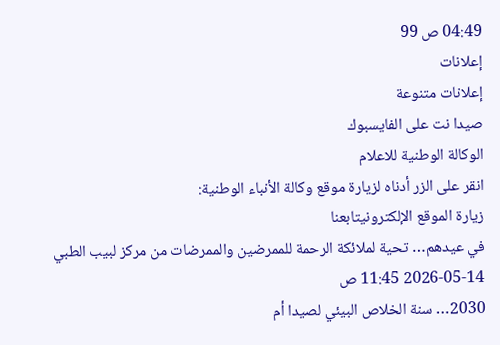04:49 ص 99
إعلانات
إعلانات متنوعة
صيدا نت على الفايسبوك
الوكالة الوطنية للاعلام
انقر على الزر أدناه لزيارة موقع وكالة الأنباء الوطنية:
زيارة الموقع الإلكترونيتابعنا
في عيدهم… تحية لملائكة الرحمة للممرضين والممرضات من مركز لبيب الطبي
2026-05-14 11:45 ص
2030… سنة الخلاص البيئي لصيدا أم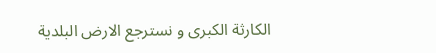الكارثة الكبرى و نسترجع الارض البلدية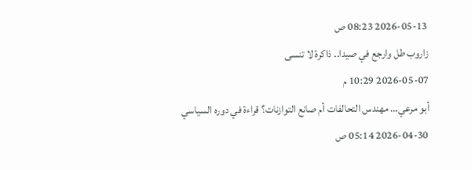2026-05-13 08:23 ص
زاروب طل وارجع في صيدا.. ذاكرة لا تنسى
2026-05-07 10:29 م
أبو مرعي… مهندس التحالفات أم صانع التوازنات؟ قراءة في دوره السياسي
2026-04-30 05:14 ص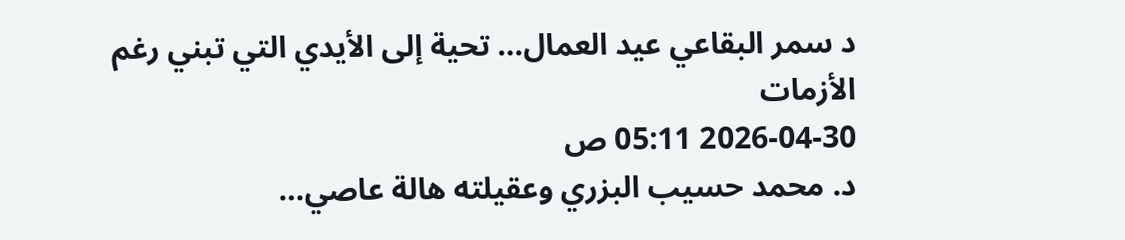د سمر البقاعي عيد العمال… تحية إلى الأيدي التي تبني رغم الأزمات
2026-04-30 05:11 ص
د. محمد حسيب البزري وعقيلته هالة عاصي…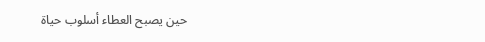حين يصبح العطاء أسلوب حياة